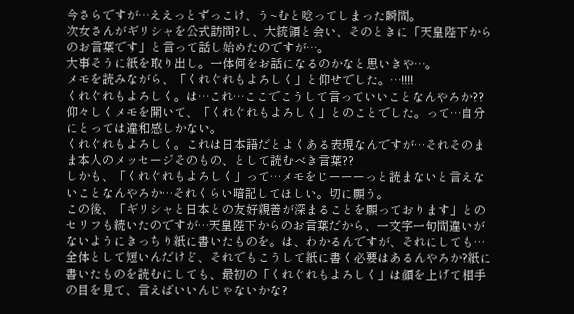今さらですが…ええっとずっこけ、う~むと唸ってしまった瞬間。
次女さんがギリシャを公式訪問?し、大統領と会い、そのときに「天皇陛下からのお言葉です」と言って話し始めたのですが…。
大事そうに紙を取り出し。一体何をお話になるのかなと思いきや…。
メモを読みながら、「くれぐれもよろしく」と仰せでした。…!!!!
くれぐれもよろしく。は…これ…ここでこうして言っていいことなんやろか??仰々しくメモを開いて、「くれぐれもよろしく」とのことでした。って…自分にとっては違和感しかない。
くれぐれもよろしく。これは日本語だとよくある表現なんですが…それそのまま本人のメッセージそのもの、として読むべき言葉??
しかも、「くれぐれもよろしく」って…メモをじーーーっと読まないと言えないことなんやろか…それくらい暗記してほしい。切に願う。
この後、「ギリシャと日本との友好親善が深まることを願っております」とのセリフも続いたのですが…天皇陛下からのお言葉だから、一文字一句間違いがないようにきっちり紙に書いたものを。は、わかるんですが、それにしても…全体として短いんだけど、それでもこうして紙に書く必要はあるんやろか?紙に書いたものを読むにしても、最初の「くれぐれもよろしく」は顔を上げて相手の目を見て、言えばいいんじゃないかな?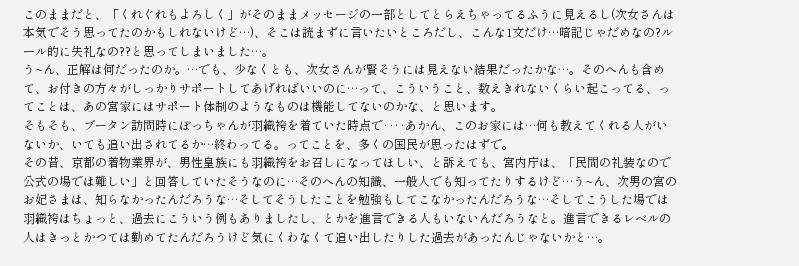このままだと、「くれぐれもよろしく」がそのままメッセージの一部としてとらえちゃってるふうに見えるし(次女さんは本気でそう思ってたのかもしれないけど…)、そこは読まずに言いたいところだし、こんな1文だけ…暗記じゃだめなの?ルール的に失礼なの??と思ってしまいました…。
う~ん、正解は何だったのか。…でも、少なくとも、次女さんが賢そうには見えない結果だったかな…。そのへんも含めて、お付きの方々がしっかりサポートしてあげればいいのに…って、こういうこと、数えきれないくらい起こってる、ってことは、あの宮家にはサポート体制のようなものは機能してないのかな、と思います。
そもそも、ブータン訪問時にぼっちゃんが羽織袴を着ていた時点で‥‥あかん、このお家には…何も教えてくれる人がいないか、いても追い出されてるか…終わってる。ってことを、多くの国民が思ったはずで。
その昔、京都の着物業界が、男性皇族にも羽織袴をお召しになってほしい、と訴えても、宮内庁は、「民間の礼装なので公式の場では難しい」と回答していたそうなのに…そのへんの知識、一般人でも知ってたりするけど…う~ん、次男の宮のお妃さまは、知らなかったんだろうな…そしてそうしたことを勉強もしてこなかったんだろうな…そしてこうした場では羽織袴はちょっと、過去にこういう例もありましたし、とかを進言できる人もいないんだろうなと。進言できるレベルの人はきっとかつては勤めてたんだろうけど気にくわなくて追い出したりした過去があったんじゃないかと…。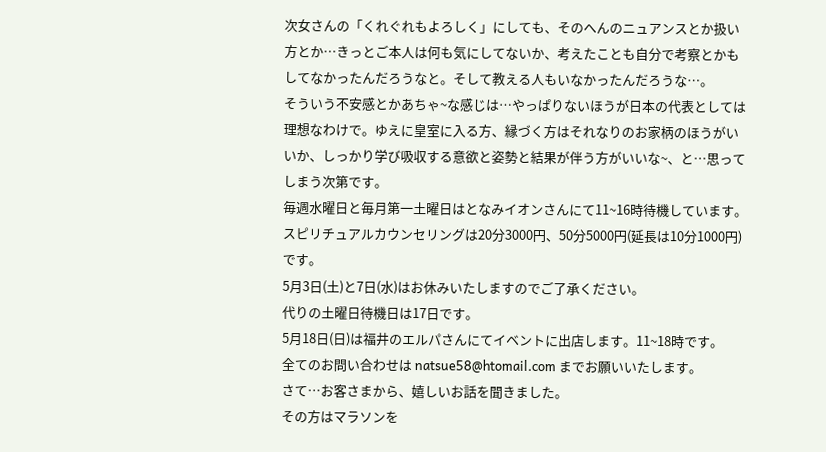次女さんの「くれぐれもよろしく」にしても、そのへんのニュアンスとか扱い方とか…きっとご本人は何も気にしてないか、考えたことも自分で考察とかもしてなかったんだろうなと。そして教える人もいなかったんだろうな…。
そういう不安感とかあちゃ~な感じは…やっぱりないほうが日本の代表としては理想なわけで。ゆえに皇室に入る方、縁づく方はそれなりのお家柄のほうがいいか、しっかり学び吸収する意欲と姿勢と結果が伴う方がいいな~、と…思ってしまう次第です。
毎週水曜日と毎月第一土曜日はとなみイオンさんにて11~16時待機しています。
スピリチュアルカウンセリングは20分3000円、50分5000円(延長は10分1000円)です。
5月3日(土)と7日(水)はお休みいたしますのでご了承ください。
代りの土曜日待機日は17日です。
5月18日(日)は福井のエルパさんにてイベントに出店します。11~18時です。
全てのお問い合わせは natsue58@htomail.com までお願いいたします。
さて…お客さまから、嬉しいお話を聞きました。
その方はマラソンを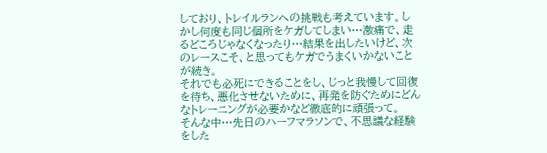しており、トレイルランへの挑戦も考えています。しかし何度も同じ個所をケガしてしまい…激痛で、走るどころじゃなくなったり…結果を出したいけど、次のレースこそ、と思ってもケガでうまくいかないことが続き。
それでも必死にできることをし、じっと我慢して回復を待ち、悪化させないために、再発を防ぐためにどんなトレーニングが必要かなど徹底的に頑張って。
そんな中…先日のハーフマラソンで、不思議な経験をした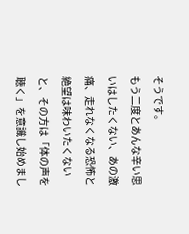そうです。
もう二度とあんな辛い思いはしたくない、あの激痛、走れなくなる恐怖と絶望は味わいたくないと、その方は「体の声を聴く」を意識し始めまし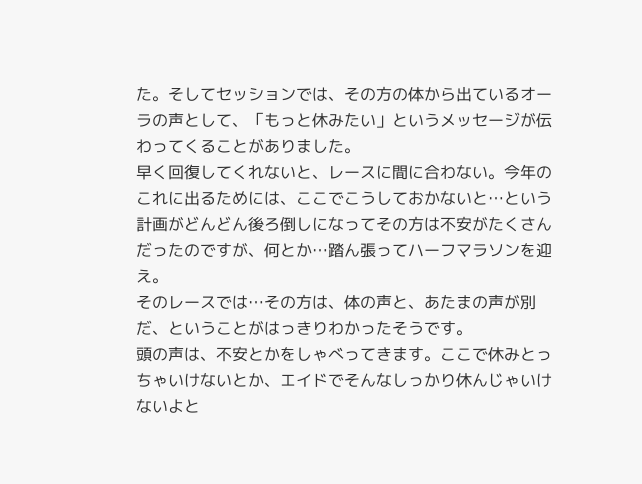た。そしてセッションでは、その方の体から出ているオーラの声として、「もっと休みたい」というメッセージが伝わってくることがありました。
早く回復してくれないと、レースに間に合わない。今年のこれに出るためには、ここでこうしておかないと…という計画がどんどん後ろ倒しになってその方は不安がたくさんだったのですが、何とか…踏ん張ってハーフマラソンを迎え。
そのレースでは…その方は、体の声と、あたまの声が別だ、ということがはっきりわかったそうです。
頭の声は、不安とかをしゃべってきます。ここで休みとっちゃいけないとか、エイドでそんなしっかり休んじゃいけないよと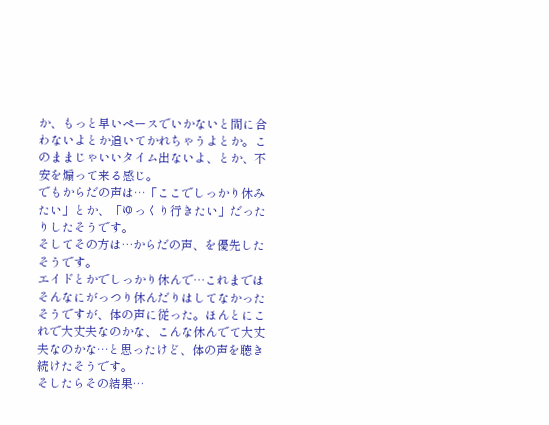か、もっと早いペースでいかないと間に合わないよとか追いてかれちゃうよとか。このままじゃいいタイム出ないよ、とか、不安を煽って来る感じ。
でもからだの声は…「ここでしっかり休みたい」とか、「ゆっくり行きたい」だったりしたそうです。
そしてその方は…からだの声、を優先したそうです。
エイドとかでしっかり休んで…これまではそんなにがっつり休んだりはしてなかったそうですが、体の声に従った。ほんとにこれで大丈夫なのかな、こんな休んでて大丈夫なのかな…と思ったけど、体の声を聴き続けたそうです。
そしたらその結果…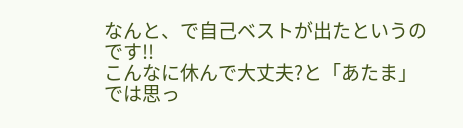なんと、で自己ベストが出たというのです!!
こんなに休んで大丈夫?と「あたま」では思っ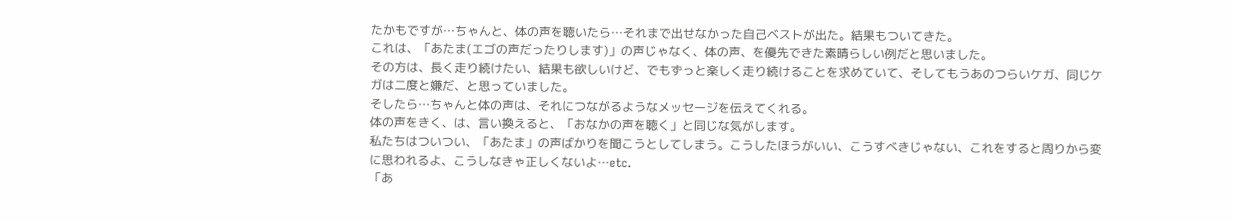たかもですが…ちゃんと、体の声を聴いたら…それまで出せなかった自己ベストが出た。結果もついてきた。
これは、「あたま(エゴの声だったりします)」の声じゃなく、体の声、を優先できた素晴らしい例だと思いました。
その方は、長く走り続けたい、結果も欲しいけど、でもずっと楽しく走り続けることを求めていて、そしてもうあのつらいケガ、同じケガは二度と嫌だ、と思っていました。
そしたら…ちゃんと体の声は、それにつながるようなメッセージを伝えてくれる。
体の声をきく、は、言い換えると、「おなかの声を聴く」と同じな気がします。
私たちはついつい、「あたま」の声ばかりを聞こうとしてしまう。こうしたほうがいい、こうすべきじゃない、これをすると周りから変に思われるよ、こうしなきゃ正しくないよ…etc.
「あ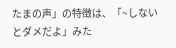たまの声」の特徴は、「~しないとダメだよ」みた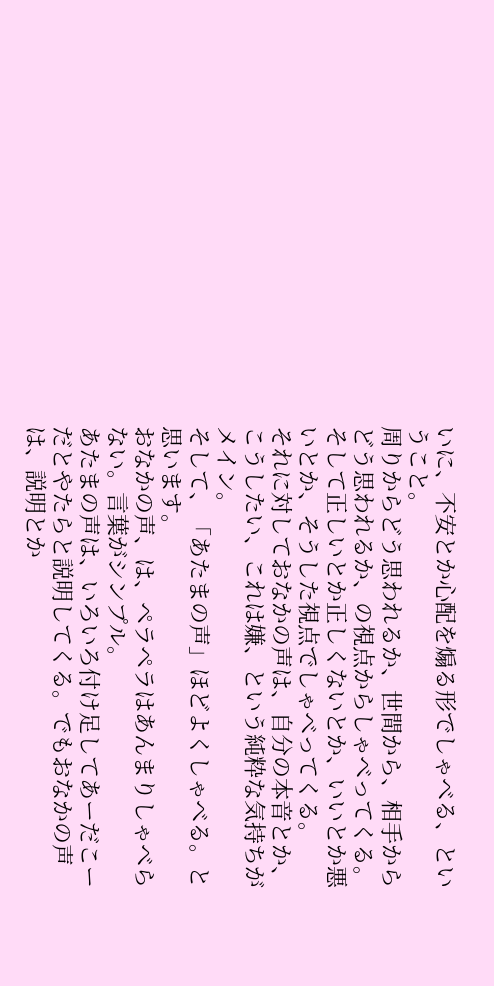いに、不安とか心配を煽る形でしゃべる、ということ。
周りからどう思われるか、世間から、相手からどう思われるか、の視点からしゃべってくる。そして正しいとか正しくないとか、いいとか悪いとか、そうした視点でしゃべってくる。
それに対しておなかの声は、自分の本音とか、こうしたい、これは嫌、という純粋な気持ちがメイン。
そして、「あたまの声」ほどよくしゃべる。と思います。
おなかの声、は、ペラペラはあんまりしゃべらない。言葉がシンプル。
あたまの声は、いろいろ付け足してあーだこーだとやたらと説明してくる。でもおなかの声は、説明とか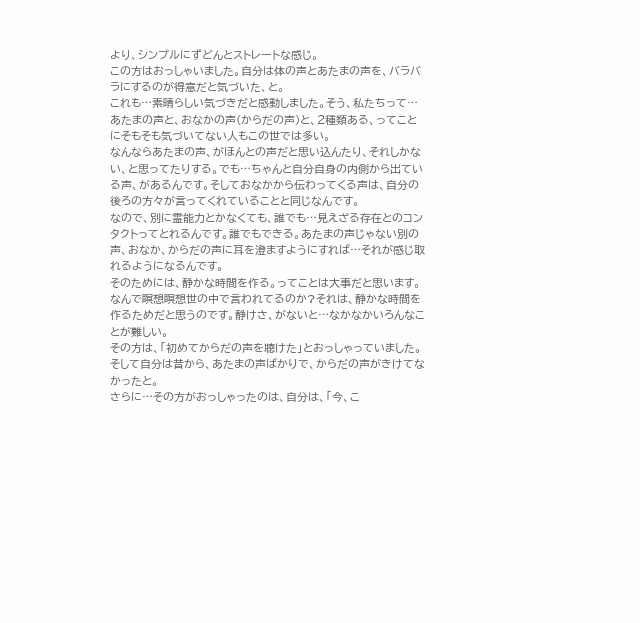より、シンプルにずどんとストレートな感じ。
この方はおっしゃいました。自分は体の声とあたまの声を、バラバラにするのが得意だと気づいた、と。
これも…素晴らしい気づきだと感動しました。そう、私たちって…あたまの声と、おなかの声(からだの声)と、2種類ある、ってことにそもそも気づいてない人もこの世では多い。
なんならあたまの声、がほんとの声だと思い込んたり、それしかない、と思ってたりする。でも…ちゃんと自分自身の内側から出ている声、があるんです。そしておなかから伝わってくる声は、自分の後ろの方々が言ってくれていることと同じなんです。
なので、別に霊能力とかなくても、誰でも…見えざる存在とのコンタクトってとれるんです。誰でもできる。あたまの声じゃない別の声、おなか、からだの声に耳を澄ますようにすれば…それが感じ取れるようになるんです。
そのためには、静かな時間を作る。ってことは大事だと思います。
なんで瞑想瞑想世の中で言われてるのか?それは、静かな時間を作るためだと思うのです。静けさ、がないと…なかなかいろんなことが難しい。
その方は、「初めてからだの声を聴けた」とおっしゃっていました。そして自分は昔から、あたまの声ばかりで、からだの声がきけてなかったと。
さらに…その方がおっしゃったのは、自分は、「今、こ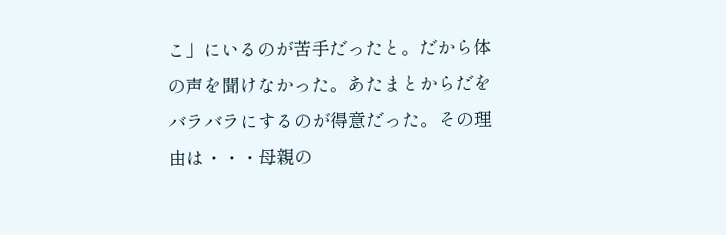こ」にいるのが苦手だったと。だから体の声を聞けなかった。あたまとからだをバラバラにするのが得意だった。その理由は・・・母親の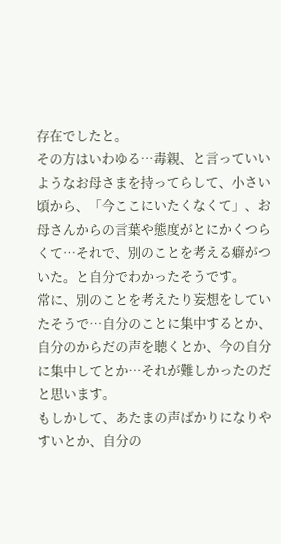存在でしたと。
その方はいわゆる…毒親、と言っていいようなお母さまを持ってらして、小さい頃から、「今ここにいたくなくて」、お母さんからの言葉や態度がとにかくつらくて…それで、別のことを考える癖がついた。と自分でわかったそうです。
常に、別のことを考えたり妄想をしていたそうで…自分のことに集中するとか、自分のからだの声を聴くとか、今の自分に集中してとか…それが難しかったのだと思います。
もしかして、あたまの声ばかりになりやすいとか、自分の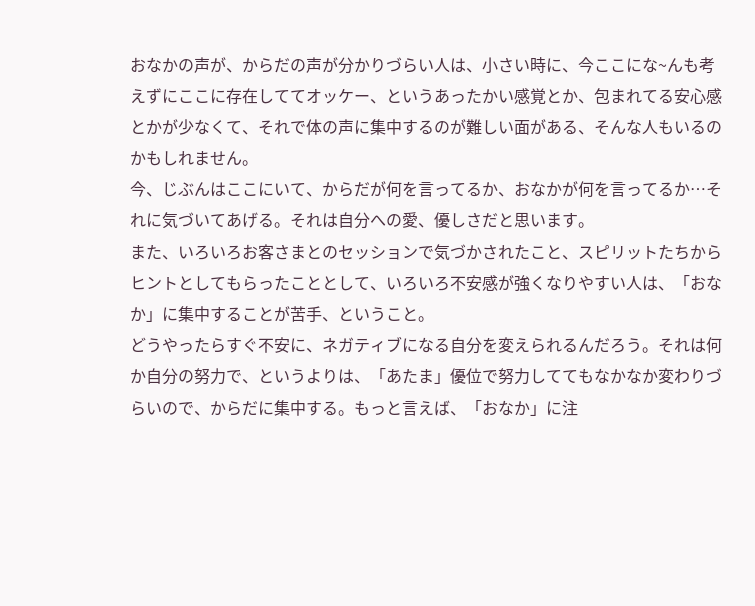おなかの声が、からだの声が分かりづらい人は、小さい時に、今ここにな~んも考えずにここに存在しててオッケー、というあったかい感覚とか、包まれてる安心感とかが少なくて、それで体の声に集中するのが難しい面がある、そんな人もいるのかもしれません。
今、じぶんはここにいて、からだが何を言ってるか、おなかが何を言ってるか…それに気づいてあげる。それは自分への愛、優しさだと思います。
また、いろいろお客さまとのセッションで気づかされたこと、スピリットたちからヒントとしてもらったこととして、いろいろ不安感が強くなりやすい人は、「おなか」に集中することが苦手、ということ。
どうやったらすぐ不安に、ネガティブになる自分を変えられるんだろう。それは何か自分の努力で、というよりは、「あたま」優位で努力しててもなかなか変わりづらいので、からだに集中する。もっと言えば、「おなか」に注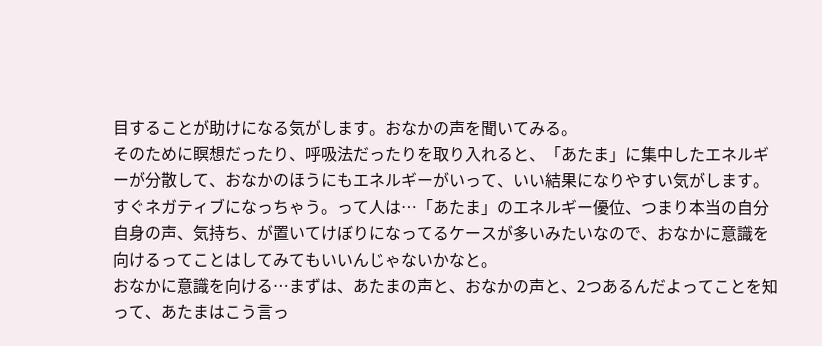目することが助けになる気がします。おなかの声を聞いてみる。
そのために瞑想だったり、呼吸法だったりを取り入れると、「あたま」に集中したエネルギーが分散して、おなかのほうにもエネルギーがいって、いい結果になりやすい気がします。
すぐネガティブになっちゃう。って人は…「あたま」のエネルギー優位、つまり本当の自分自身の声、気持ち、が置いてけぼりになってるケースが多いみたいなので、おなかに意識を向けるってことはしてみてもいいんじゃないかなと。
おなかに意識を向ける…まずは、あたまの声と、おなかの声と、2つあるんだよってことを知って、あたまはこう言っ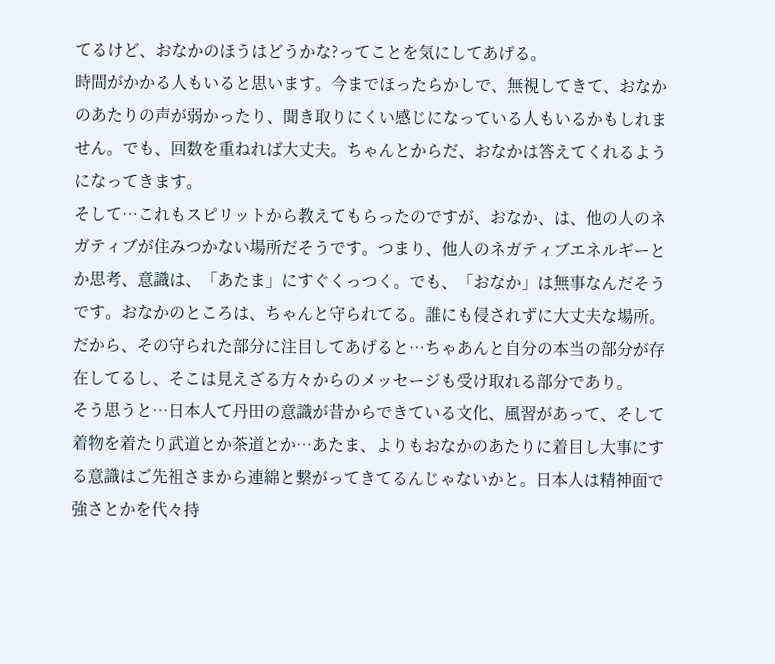てるけど、おなかのほうはどうかな?ってことを気にしてあげる。
時間がかかる人もいると思います。今までほったらかしで、無視してきて、おなかのあたりの声が弱かったり、聞き取りにくい感じになっている人もいるかもしれません。でも、回数を重ねれば大丈夫。ちゃんとからだ、おなかは答えてくれるようになってきます。
そして…これもスピリットから教えてもらったのですが、おなか、は、他の人のネガティブが住みつかない場所だそうです。つまり、他人のネガティブエネルギーとか思考、意識は、「あたま」にすぐくっつく。でも、「おなか」は無事なんだそうです。おなかのところは、ちゃんと守られてる。誰にも侵されずに大丈夫な場所。だから、その守られた部分に注目してあげると…ちゃあんと自分の本当の部分が存在してるし、そこは見えざる方々からのメッセージも受け取れる部分であり。
そう思うと…日本人て丹田の意識が昔からできている文化、風習があって、そして着物を着たり武道とか茶道とか…あたま、よりもおなかのあたりに着目し大事にする意識はご先祖さまから連綿と繋がってきてるんじゃないかと。日本人は精神面で強さとかを代々持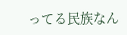ってる民族なん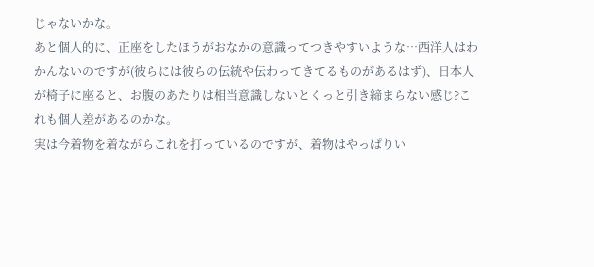じゃないかな。
あと個人的に、正座をしたほうがおなかの意識ってつきやすいような…西洋人はわかんないのですが(彼らには彼らの伝統や伝わってきてるものがあるはず)、日本人が椅子に座ると、お腹のあたりは相当意識しないとくっと引き締まらない感じ?これも個人差があるのかな。
実は今着物を着ながらこれを打っているのですが、着物はやっぱりい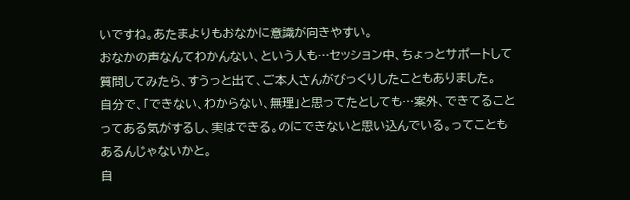いですね。あたまよりもおなかに意識が向きやすい。
おなかの声なんてわかんない、という人も…セッション中、ちょっとサポートして質問してみたら、すうっと出て、ご本人さんがびっくりしたこともありました。
自分で、「できない、わからない、無理」と思ってたとしても…案外、できてることってある気がするし、実はできる。のにできないと思い込んでいる。ってこともあるんじゃないかと。
自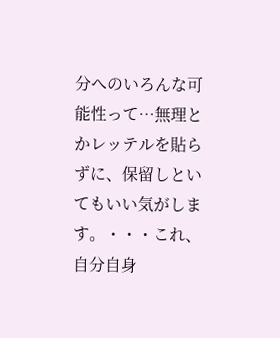分へのいろんな可能性って…無理とかレッテルを貼らずに、保留しといてもいい気がします。・・・これ、自分自身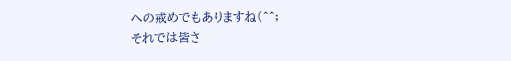への戒めでもありますね(^^;
それでは皆さ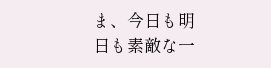ま、今日も明日も素敵な一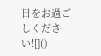日をお過ごしください![]()